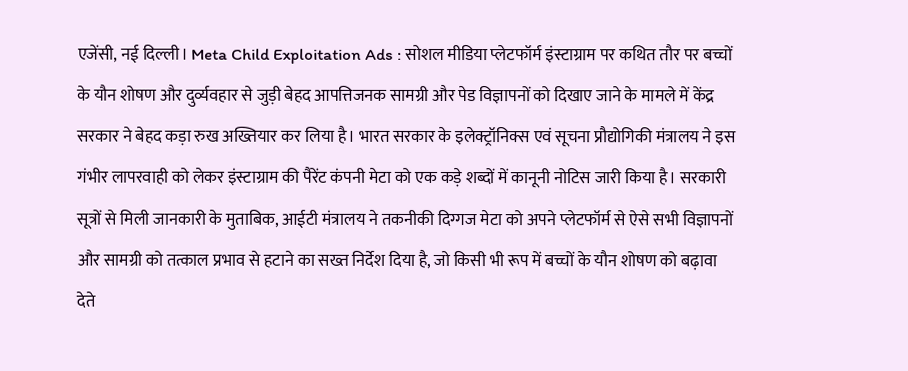एजेंसी, नई दिल्ली। Meta Child Exploitation Ads : सोशल मीडिया प्लेटफॉर्म इंस्टाग्राम पर कथित तौर पर बच्चों के यौन शोषण और दुर्व्यवहार से जुड़ी बेहद आपत्तिजनक सामग्री और पेड विज्ञापनों को दिखाए जाने के मामले में केंद्र सरकार ने बेहद कड़ा रुख अख्तियार कर लिया है। भारत सरकार के इलेक्ट्रॉनिक्स एवं सूचना प्रौद्योगिकी मंत्रालय ने इस गंभीर लापरवाही को लेकर इंस्टाग्राम की पैरेंट कंपनी मेटा को एक कड़े शब्दों में कानूनी नोटिस जारी किया है। सरकारी सूत्रों से मिली जानकारी के मुताबिक, आईटी मंत्रालय ने तकनीकी दिग्गज मेटा को अपने प्लेटफॉर्म से ऐसे सभी विज्ञापनों और सामग्री को तत्काल प्रभाव से हटाने का सख्त निर्देश दिया है, जो किसी भी रूप में बच्चों के यौन शोषण को बढ़ावा देते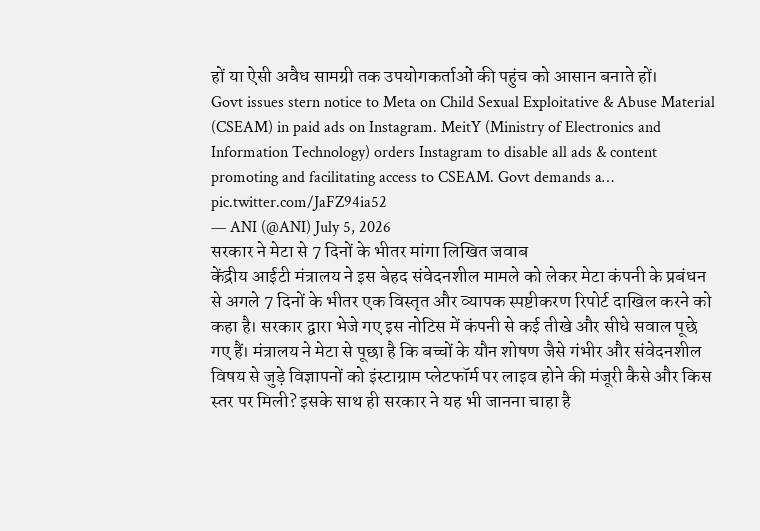हों या ऐसी अवैध सामग्री तक उपयोगकर्ताओं की पहुंच को आसान बनाते हों।
Govt issues stern notice to Meta on Child Sexual Exploitative & Abuse Material (CSEAM) in paid ads on Instagram. MeitY (Ministry of Electronics and Information Technology) orders Instagram to disable all ads & content promoting and facilitating access to CSEAM. Govt demands a… pic.twitter.com/JaFZ94ia52
— ANI (@ANI) July 5, 2026
सरकार ने मेटा से 7 दिनों के भीतर मांगा लिखित जवाब
केंद्रीय आईटी मंत्रालय ने इस बेहद संवेदनशील मामले को लेकर मेटा कंपनी के प्रबंधन से अगले 7 दिनों के भीतर एक विस्तृत और व्यापक स्पष्टीकरण रिपोर्ट दाखिल करने को कहा है। सरकार द्वारा भेजे गए इस नोटिस में कंपनी से कई तीखे और सीधे सवाल पूछे गए हैं। मंत्रालय ने मेटा से पूछा है कि बच्चों के यौन शोषण जैसे गंभीर और संवेदनशील विषय से जुड़े विज्ञापनों को इंस्टाग्राम प्लेटफॉर्म पर लाइव होने की मंजूरी कैसे और किस स्तर पर मिली? इसके साथ ही सरकार ने यह भी जानना चाहा है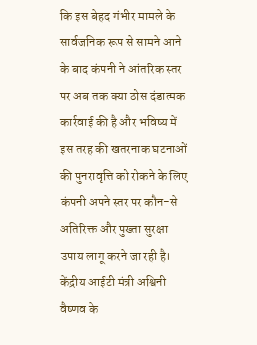कि इस बेहद गंभीर मामले के सार्वजनिक रूप से सामने आने के बाद कंपनी ने आंतरिक स्तर पर अब तक क्या ठोस दंडात्मक कार्रवाई की है और भविष्य में इस तरह की खतरनाक घटनाओं की पुनरावृत्ति को रोकने के लिए कंपनी अपने स्तर पर कौन-से अतिरिक्त और पुख्ता सुरक्षा उपाय लागू करने जा रही है।
केंद्रीय आईटी मंत्री अश्विनी वैष्णव के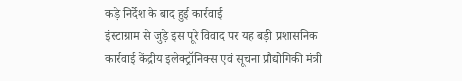कड़े निर्देश के बाद हुई कार्रवाई
इंस्टाग्राम से जुड़े इस पूरे विवाद पर यह बड़ी प्रशासनिक कार्रवाई केंद्रीय इलेक्ट्रॉनिक्स एवं सूचना प्रौद्योगिकी मंत्री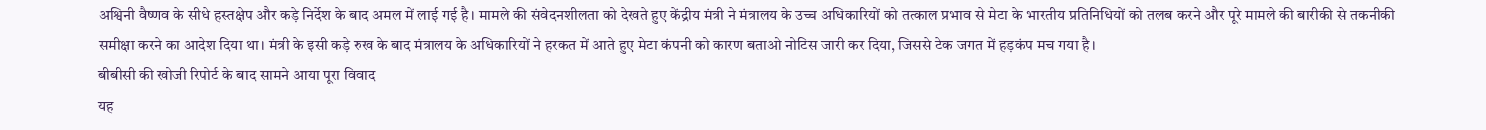अश्विनी वैष्णव के सीधे हस्तक्षेप और कड़े निर्देश के बाद अमल में लाई गई है। मामले की संवेदनशीलता को देखते हुए केंद्रीय मंत्री ने मंत्रालय के उच्च अधिकारियों को तत्काल प्रभाव से मेटा के भारतीय प्रतिनिधियों को तलब करने और पूरे मामले की बारीकी से तकनीकी समीक्षा करने का आदेश दिया था। मंत्री के इसी कड़े रुख के बाद मंत्रालय के अधिकारियों ने हरकत में आते हुए मेटा कंपनी को कारण बताओ नोटिस जारी कर दिया, जिससे टेक जगत में हड़कंप मच गया है।
बीबीसी की खोजी रिपोर्ट के बाद सामने आया पूरा विवाद
यह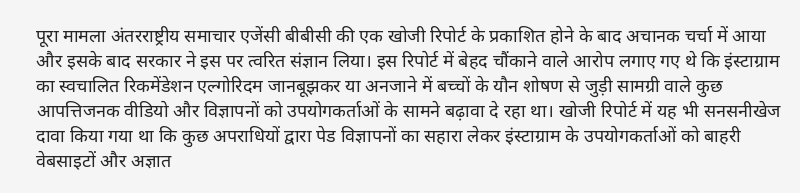पूरा मामला अंतरराष्ट्रीय समाचार एजेंसी बीबीसी की एक खोजी रिपोर्ट के प्रकाशित होने के बाद अचानक चर्चा में आया और इसके बाद सरकार ने इस पर त्वरित संज्ञान लिया। इस रिपोर्ट में बेहद चौंकाने वाले आरोप लगाए गए थे कि इंस्टाग्राम का स्वचालित रिकमेंडेशन एल्गोरिदम जानबूझकर या अनजाने में बच्चों के यौन शोषण से जुड़ी सामग्री वाले कुछ आपत्तिजनक वीडियो और विज्ञापनों को उपयोगकर्ताओं के सामने बढ़ावा दे रहा था। खोजी रिपोर्ट में यह भी सनसनीखेज दावा किया गया था कि कुछ अपराधियों द्वारा पेड विज्ञापनों का सहारा लेकर इंस्टाग्राम के उपयोगकर्ताओं को बाहरी वेबसाइटों और अज्ञात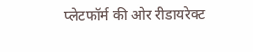प्लेटफॉर्म की ओर रीडायरेक्ट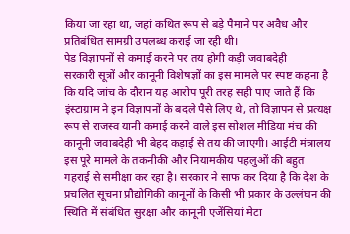किया जा रहा था, जहां कथित रूप से बड़े पैमाने पर अवैध और प्रतिबंधित सामग्री उपलब्ध कराई जा रही थी।
पेड विज्ञापनों से कमाई करने पर तय होगी कड़ी जवाबदेही
सरकारी सूत्रों और कानूनी विशेषज्ञों का इस मामले पर स्पष्ट कहना है कि यदि जांच के दौरान यह आरोप पूरी तरह सही पाए जाते हैं कि इंस्टाग्राम ने इन विज्ञापनों के बदले पैसे लिए थे, तो विज्ञापन से प्रत्यक्ष रूप से राजस्व यानी कमाई करने वाले इस सोशल मीडिया मंच की कानूनी जवाबदेही भी बेहद कड़ाई से तय की जाएगी। आईटी मंत्रालय इस पूरे मामले के तकनीकी और नियामकीय पहलुओं की बहुत गहराई से समीक्षा कर रहा है। सरकार ने साफ कर दिया है कि देश के प्रचलित सूचना प्रौद्योगिकी कानूनों के किसी भी प्रकार के उल्लंघन की स्थिति में संबंधित सुरक्षा और कानूनी एजेंसियां मेटा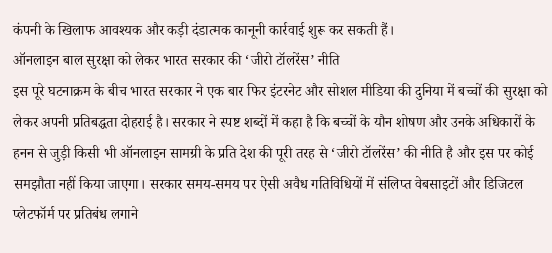कंपनी के खिलाफ आवश्यक और कड़ी दंडात्मक कानूनी कार्रवाई शुरू कर सकती हैं।
ऑनलाइन बाल सुरक्षा को लेकर भारत सरकार की ‘जीरो टॉलरेंस’ नीति
इस पूरे घटनाक्रम के बीच भारत सरकार ने एक बार फिर इंटरनेट और सोशल मीडिया की दुनिया में बच्चों की सुरक्षा को लेकर अपनी प्रतिबद्धता दोहराई है। सरकार ने स्पष्ट शब्दों में कहा है कि बच्चों के यौन शोषण और उनके अधिकारों के हनन से जुड़ी किसी भी ऑनलाइन सामग्री के प्रति देश की पूरी तरह से ‘जीरो टॉलरेंस’ की नीति है और इस पर कोई समझौता नहीं किया जाएगा। सरकार समय-समय पर ऐसी अवैध गतिविधियों में संलिप्त वेबसाइटों और डिजिटल प्लेटफॉर्म पर प्रतिबंध लगाने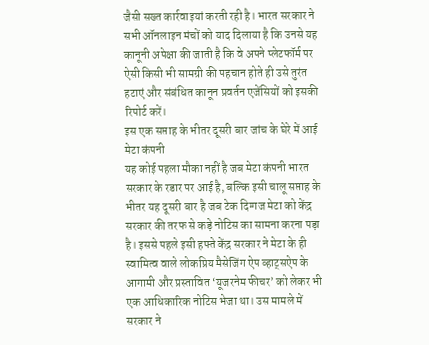जैसी सख्त कार्रवाइयां करती रही है। भारत सरकार ने सभी ऑनलाइन मंचों को याद दिलाया है कि उनसे यह कानूनी अपेक्षा की जाती है कि वे अपने प्लेटफॉर्म पर ऐसी किसी भी सामग्री की पहचान होते ही उसे तुरंत हटाएं और संबंधित कानून प्रवर्तन एजेंसियों को इसकी रिपोर्ट करें।
इस एक सप्ताह के भीतर दूसरी बार जांच के घेरे में आई मेटा कंपनी
यह कोई पहला मौका नहीं है जब मेटा कंपनी भारत सरकार के रडार पर आई है, बल्कि इसी चालू सप्ताह के भीतर यह दूसरी बार है जब टेक दिग्गज मेटा को केंद्र सरकार की तरफ से कड़े नोटिस का सामना करना पड़ा है। इससे पहले इसी हफ्ते केंद्र सरकार ने मेटा के ही स्वामित्व वाले लोकप्रिय मैसेजिंग ऐप व्हाट्सऐप के आगामी और प्रस्तावित ‘यूजरनेम फीचर’ को लेकर भी एक आधिकारिक नोटिस भेजा था। उस मामले में सरकार ने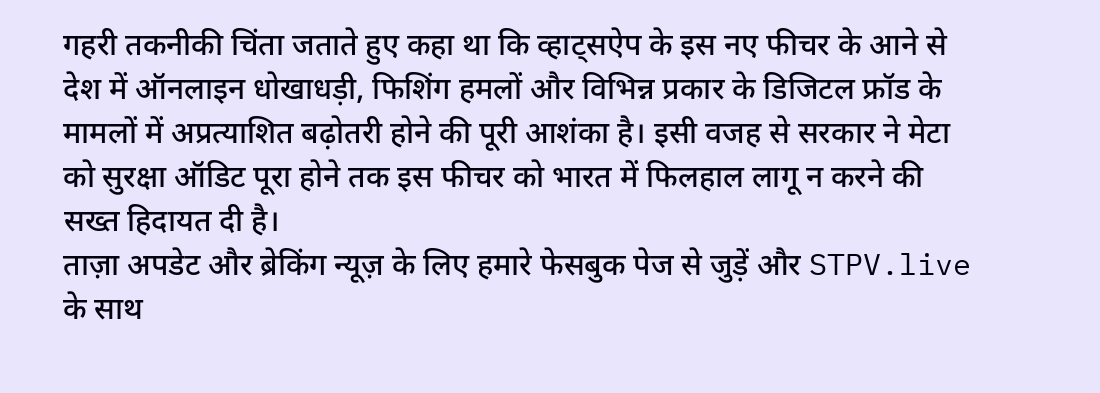गहरी तकनीकी चिंता जताते हुए कहा था कि व्हाट्सऐप के इस नए फीचर के आने से देश में ऑनलाइन धोखाधड़ी, फिशिंग हमलों और विभिन्न प्रकार के डिजिटल फ्रॉड के मामलों में अप्रत्याशित बढ़ोतरी होने की पूरी आशंका है। इसी वजह से सरकार ने मेटा को सुरक्षा ऑडिट पूरा होने तक इस फीचर को भारत में फिलहाल लागू न करने की सख्त हिदायत दी है।
ताज़ा अपडेट और ब्रेकिंग न्यूज़ के लिए हमारे फेसबुक पेज से जुड़ें और STPV.live के साथ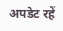अपडेट रहें